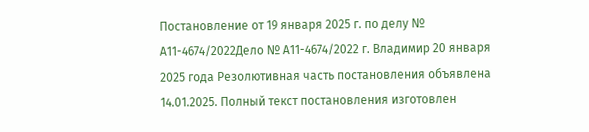Постановление от 19 января 2025 г. по делу № А11-4674/2022Дело № А11-4674/2022 г. Владимир 20 января 2025 года Резолютивная часть постановления объявлена 14.01.2025. Полный текст постановления изготовлен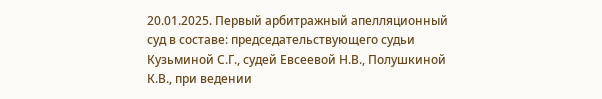20.01.2025. Первый арбитражный апелляционный суд в составе: председательствующего судьи Кузьминой С.Г., судей Евсеевой Н.В., Полушкиной К.В., при ведении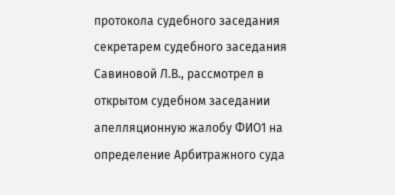протокола судебного заседания секретарем судебного заседания Савиновой Л.В., рассмотрел в открытом судебном заседании апелляционную жалобу ФИО1 на определение Арбитражного суда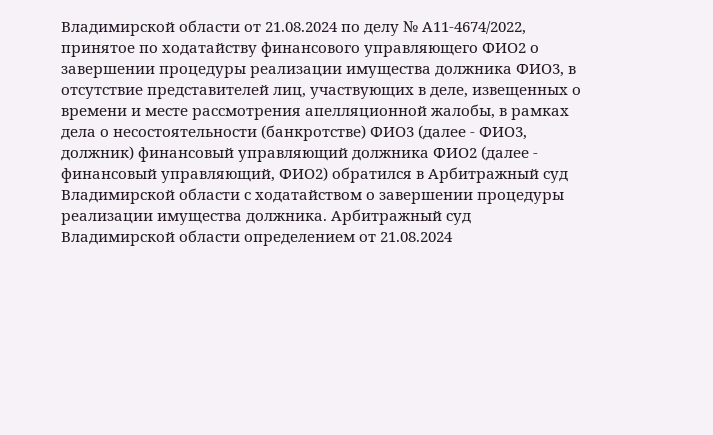Владимирской области от 21.08.2024 по делу № А11-4674/2022, принятое по ходатайству финансового управляющего ФИО2 о завершении процедуры реализации имущества должника ФИО3, в отсутствие представителей лиц, участвующих в деле, извещенных о времени и месте рассмотрения апелляционной жалобы, в рамках дела о несостоятельности (банкротстве) ФИО3 (далее - ФИО3, должник) финансовый управляющий должника ФИО2 (далее - финансовый управляющий, ФИО2) обратился в Арбитражный суд Владимирской области с ходатайством о завершении процедуры реализации имущества должника. Арбитражный суд Владимирской области определением от 21.08.2024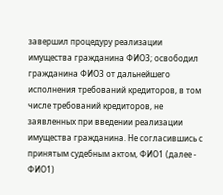завершил процедуру реализации имущества гражданина ФИО3; освободил гражданина ФИО3 от дальнейшего исполнения требований кредиторов, в том числе требований кредиторов, не заявленных при введении реализации имущества гражданина. Не согласившись с принятым судебным актом, ФИО1 (далее - ФИО1)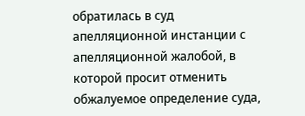обратилась в суд апелляционной инстанции с апелляционной жалобой, в которой просит отменить обжалуемое определение суда,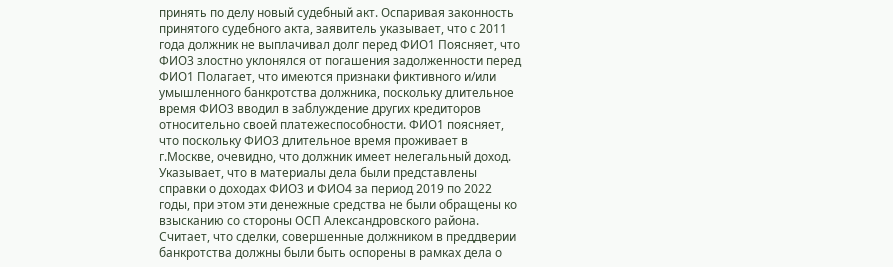принять по делу новый судебный акт. Оспаривая законность принятого судебного акта, заявитель указывает, что с 2011 года должник не выплачивал долг перед ФИО1 Поясняет, что ФИО3 злостно уклонялся от погашения задолженности перед ФИО1 Полагает, что имеются признаки фиктивного и/или умышленного банкротства должника, поскольку длительное время ФИО3 вводил в заблуждение других кредиторов относительно своей платежеспособности. ФИО1 поясняет, что поскольку ФИО3 длительное время проживает в г.Москве, очевидно, что должник имеет нелегальный доход. Указывает, что в материалы дела были представлены справки о доходах ФИО3 и ФИО4 за период 2019 по 2022 годы, при этом эти денежные средства не были обращены ко взысканию со стороны ОСП Александровского района. Считает, что сделки, совершенные должником в преддверии банкротства должны были быть оспорены в рамках дела о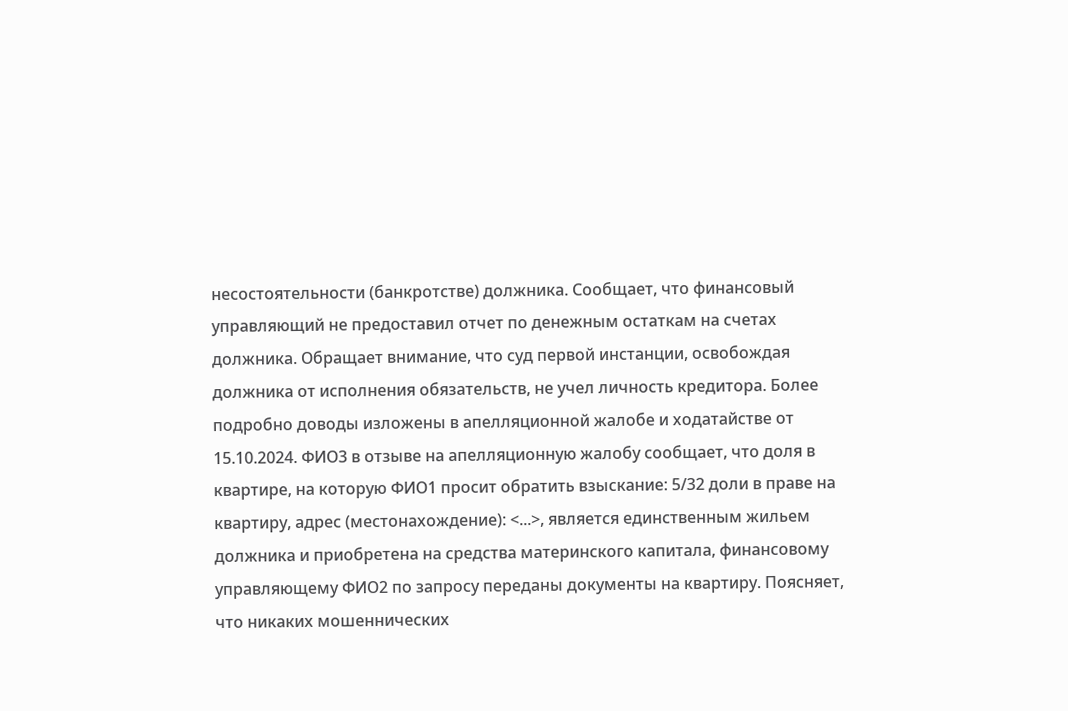несостоятельности (банкротстве) должника. Сообщает, что финансовый управляющий не предоставил отчет по денежным остаткам на счетах должника. Обращает внимание, что суд первой инстанции, освобождая должника от исполнения обязательств, не учел личность кредитора. Более подробно доводы изложены в апелляционной жалобе и ходатайстве от 15.10.2024. ФИО3 в отзыве на апелляционную жалобу сообщает, что доля в квартире, на которую ФИО1 просит обратить взыскание: 5/32 доли в праве на квартиру, адрес (местонахождение): <...>, является единственным жильем должника и приобретена на средства материнского капитала, финансовому управляющему ФИО2 по запросу переданы документы на квартиру. Поясняет, что никаких мошеннических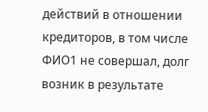действий в отношении кредиторов, в том числе ФИО1 не совершал, долг возник в результате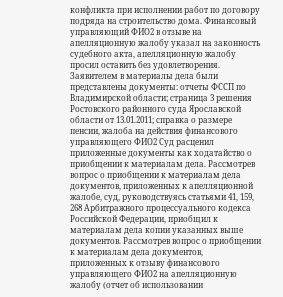конфликта при исполнении работ по договору подряда на строительство дома. Финансовый управляющий ФИО2 в отзыве на апелляционную жалобу указал на законность судебного акта, апелляционную жалобу просил оставить без удовлетворения. Заявителем в материалы дела были представлены документы: отчеты ФССП по Владимирской области; страница 3 решения Ростовского районного суда Ярославской области от 13.01.2011; справка о размере пенсии, жалоба на действия финансового управляющего ФИО2 Суд расценил приложенные документы как ходатайство о приобщении к материалам дела. Рассмотрев вопрос о приобщении к материалам дела документов, приложенных к апелляционной жалобе, суд, руководствуясь статьями 41, 159, 268 Арбитражного процессуального кодекса Российской Федерации, приобщил к материалам дела копии указанных выше документов. Рассмотрев вопрос о приобщении к материалам дела документов, приложенных к отзыву финансового управляющего ФИО2 на апелляционную жалобу (отчет об использовании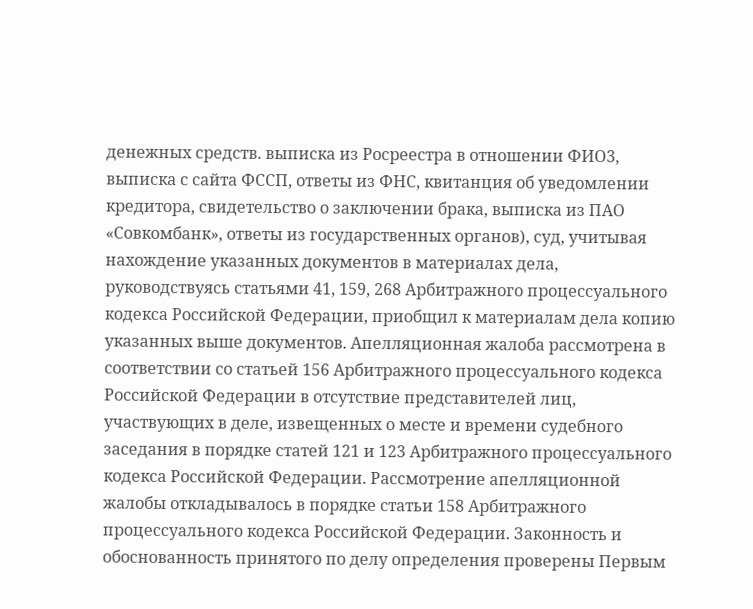денежных средств. выписка из Росреестра в отношении ФИО3, выписка с сайта ФССП, ответы из ФНС, квитанция об уведомлении кредитора, свидетельство о заключении брака, выписка из ПАО «Совкомбанк», ответы из государственных органов), суд, учитывая нахождение указанных документов в материалах дела, руководствуясь статьями 41, 159, 268 Арбитражного процессуального кодекса Российской Федерации, приобщил к материалам дела копию указанных выше документов. Апелляционная жалоба рассмотрена в соответствии со статьей 156 Арбитражного процессуального кодекса Российской Федерации в отсутствие представителей лиц, участвующих в деле, извещенных о месте и времени судебного заседания в порядке статей 121 и 123 Арбитражного процессуального кодекса Российской Федерации. Рассмотрение апелляционной жалобы откладывалось в порядке статьи 158 Арбитражного процессуального кодекса Российской Федерации. Законность и обоснованность принятого по делу определения проверены Первым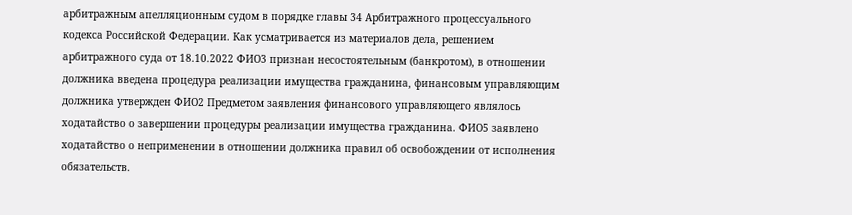арбитражным апелляционным судом в порядке главы 34 Арбитражного процессуального кодекса Российской Федерации. Как усматривается из материалов дела, решением арбитражного суда от 18.10.2022 ФИО3 признан несостоятельным (банкротом), в отношении должника введена процедура реализации имущества гражданина, финансовым управляющим должника утвержден ФИО2 Предметом заявления финансового управляющего являлось ходатайство о завершении процедуры реализации имущества гражданина. ФИО5 заявлено ходатайство о неприменении в отношении должника правил об освобождении от исполнения обязательств.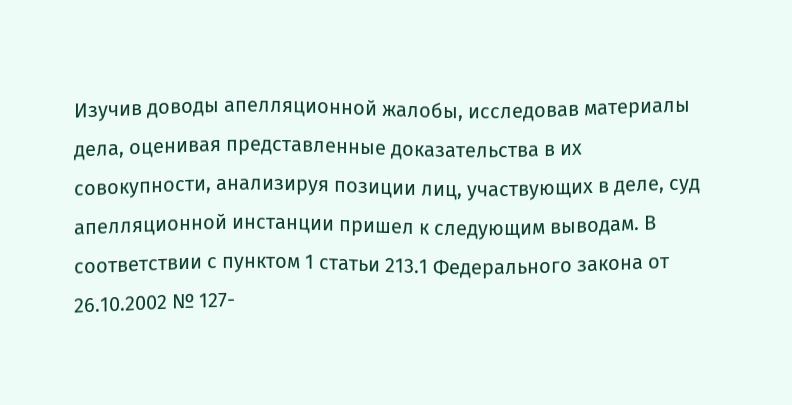Изучив доводы апелляционной жалобы, исследовав материалы дела, оценивая представленные доказательства в их совокупности, анализируя позиции лиц, участвующих в деле, суд апелляционной инстанции пришел к следующим выводам. В соответствии с пунктом 1 статьи 213.1 Федерального закона от 26.10.2002 № 127-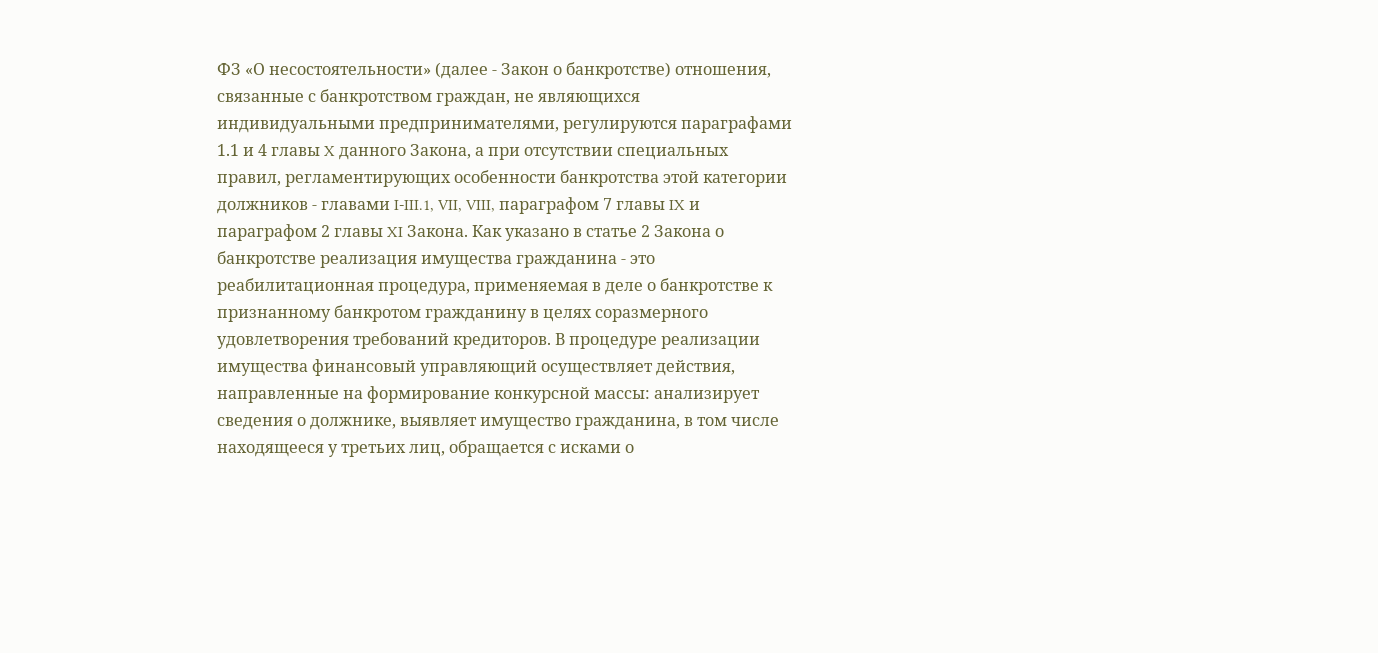ФЗ «О несостоятельности» (далее - Закон о банкротстве) отношения, связанные с банкротством граждан, не являющихся индивидуальными предпринимателями, регулируются параграфами 1.1 и 4 главы X данного Закона, а при отсутствии специальных правил, регламентирующих особенности банкротства этой категории должников - главами I-III.1, VII, VIII, параграфом 7 главы IX и параграфом 2 главы XI Закона. Как указано в статье 2 Закона о банкротстве реализация имущества гражданина - это реабилитационная процедура, применяемая в деле о банкротстве к признанному банкротом гражданину в целях соразмерного удовлетворения требований кредиторов. В процедуре реализации имущества финансовый управляющий осуществляет действия, направленные на формирование конкурсной массы: анализирует сведения о должнике, выявляет имущество гражданина, в том числе находящееся у третьих лиц, обращается с исками о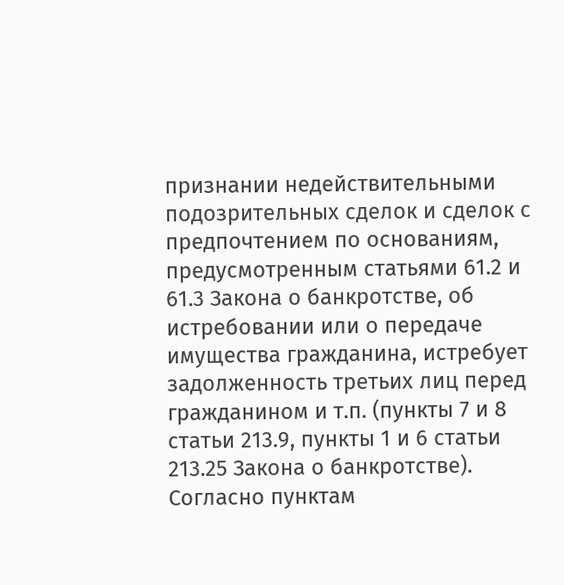признании недействительными подозрительных сделок и сделок с предпочтением по основаниям, предусмотренным статьями 61.2 и 61.3 Закона о банкротстве, об истребовании или о передаче имущества гражданина, истребует задолженность третьих лиц перед гражданином и т.п. (пункты 7 и 8 статьи 213.9, пункты 1 и 6 статьи 213.25 Закона о банкротстве). Согласно пунктам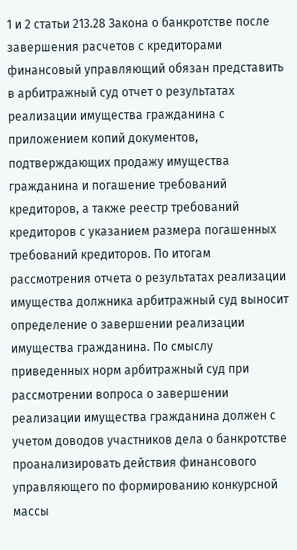1 и 2 статьи 213.28 Закона о банкротстве после завершения расчетов с кредиторами финансовый управляющий обязан представить в арбитражный суд отчет о результатах реализации имущества гражданина с приложением копий документов, подтверждающих продажу имущества гражданина и погашение требований кредиторов, а также реестр требований кредиторов с указанием размера погашенных требований кредиторов. По итогам рассмотрения отчета о результатах реализации имущества должника арбитражный суд выносит определение о завершении реализации имущества гражданина. По смыслу приведенных норм арбитражный суд при рассмотрении вопроса о завершении реализации имущества гражданина должен с учетом доводов участников дела о банкротстве проанализировать действия финансового управляющего по формированию конкурсной массы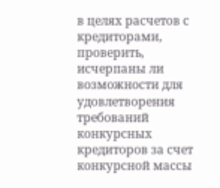в целях расчетов с кредиторами, проверить, исчерпаны ли возможности для удовлетворения требований конкурсных кредиторов за счет конкурсной массы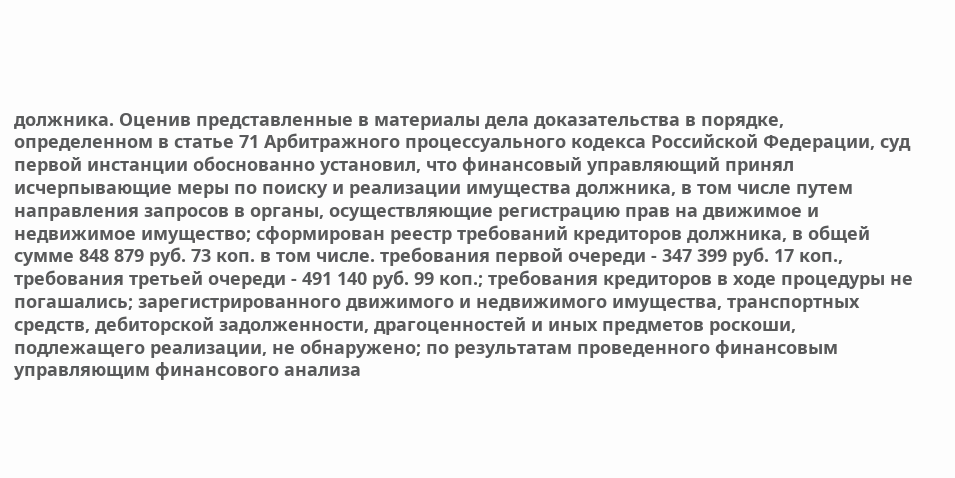должника. Оценив представленные в материалы дела доказательства в порядке, определенном в статье 71 Арбитражного процессуального кодекса Российской Федерации, суд первой инстанции обоснованно установил, что финансовый управляющий принял исчерпывающие меры по поиску и реализации имущества должника, в том числе путем направления запросов в органы, осуществляющие регистрацию прав на движимое и недвижимое имущество; сформирован реестр требований кредиторов должника, в общей сумме 848 879 руб. 73 коп. в том числе. требования первой очереди - 347 399 руб. 17 коп., требования третьей очереди - 491 140 руб. 99 коп.; требования кредиторов в ходе процедуры не погашались; зарегистрированного движимого и недвижимого имущества, транспортных средств, дебиторской задолженности, драгоценностей и иных предметов роскоши, подлежащего реализации, не обнаружено; по результатам проведенного финансовым управляющим финансового анализа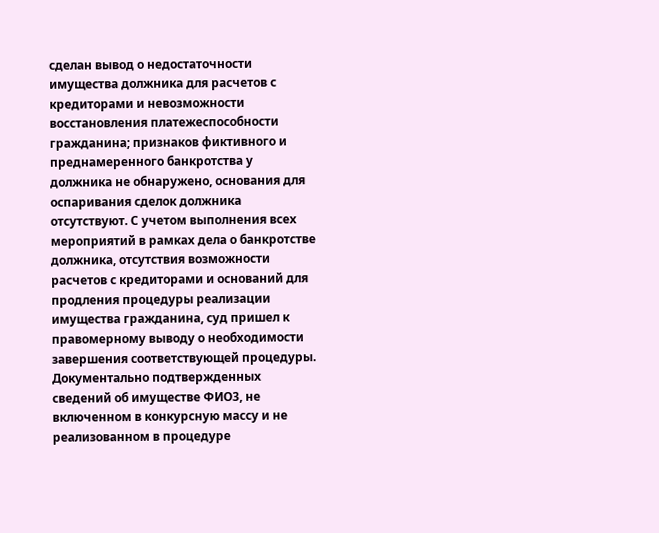сделан вывод о недостаточности имущества должника для расчетов с кредиторами и невозможности восстановления платежеспособности гражданина; признаков фиктивного и преднамеренного банкротства у должника не обнаружено, основания для оспаривания сделок должника отсутствуют. С учетом выполнения всех мероприятий в рамках дела о банкротстве должника, отсутствия возможности расчетов с кредиторами и оснований для продления процедуры реализации имущества гражданина, суд пришел к правомерному выводу о необходимости завершения соответствующей процедуры. Документально подтвержденных сведений об имуществе ФИО3, не включенном в конкурсную массу и не реализованном в процедуре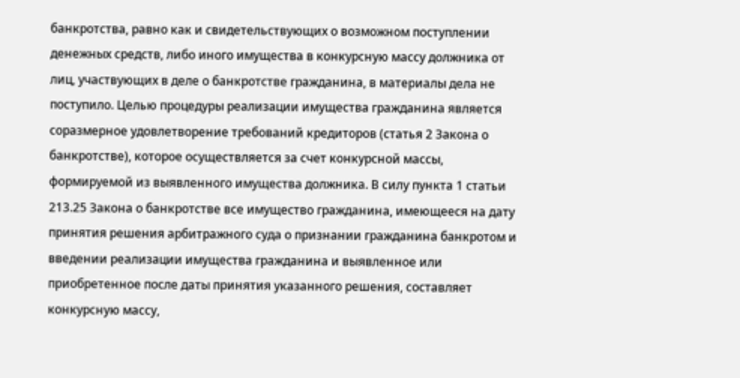банкротства, равно как и свидетельствующих о возможном поступлении денежных средств, либо иного имущества в конкурсную массу должника от лиц, участвующих в деле о банкротстве гражданина, в материалы дела не поступило. Целью процедуры реализации имущества гражданина является соразмерное удовлетворение требований кредиторов (статья 2 Закона о банкротстве), которое осуществляется за счет конкурсной массы, формируемой из выявленного имущества должника. В силу пункта 1 статьи 213.25 Закона о банкротстве все имущество гражданина, имеющееся на дату принятия решения арбитражного суда о признании гражданина банкротом и введении реализации имущества гражданина и выявленное или приобретенное после даты принятия указанного решения, составляет конкурсную массу,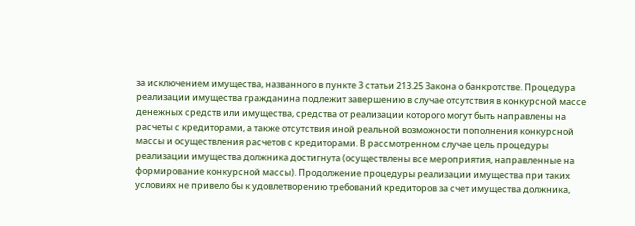за исключением имущества, названного в пункте 3 статьи 213.25 Закона о банкротстве. Процедура реализации имущества гражданина подлежит завершению в случае отсутствия в конкурсной массе денежных средств или имущества, средства от реализации которого могут быть направлены на расчеты с кредиторами, а также отсутствия иной реальной возможности пополнения конкурсной массы и осуществления расчетов с кредиторами. В рассмотренном случае цель процедуры реализации имущества должника достигнута (осуществлены все мероприятия, направленные на формирование конкурсной массы). Продолжение процедуры реализации имущества при таких условиях не привело бы к удовлетворению требований кредиторов за счет имущества должника,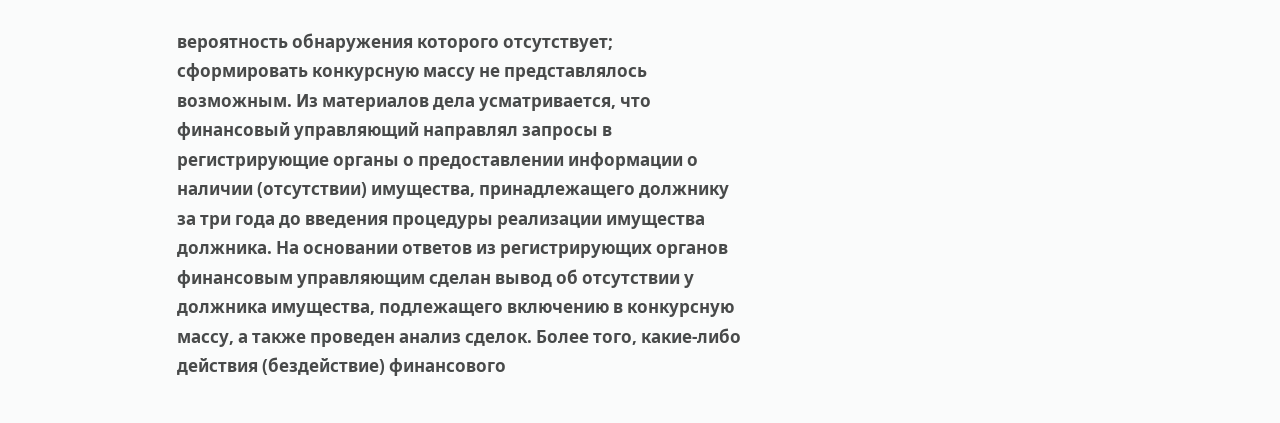вероятность обнаружения которого отсутствует; сформировать конкурсную массу не представлялось возможным. Из материалов дела усматривается, что финансовый управляющий направлял запросы в регистрирующие органы о предоставлении информации о наличии (отсутствии) имущества, принадлежащего должнику за три года до введения процедуры реализации имущества должника. На основании ответов из регистрирующих органов финансовым управляющим сделан вывод об отсутствии у должника имущества, подлежащего включению в конкурсную массу, а также проведен анализ сделок. Более того, какие-либо действия (бездействие) финансового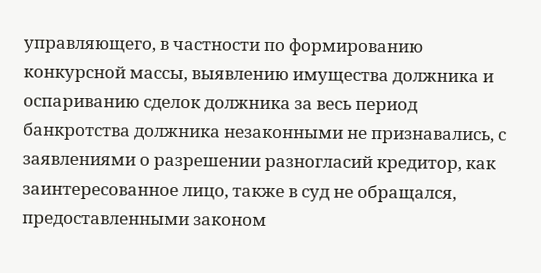управляющего, в частности по формированию конкурсной массы, выявлению имущества должника и оспариванию сделок должника за весь период банкротства должника незаконными не признавались, с заявлениями о разрешении разногласий кредитор, как заинтересованное лицо, также в суд не обращался, предоставленными законом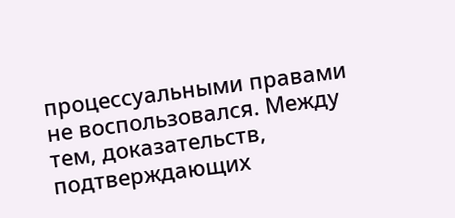процессуальными правами не воспользовался. Между тем, доказательств, подтверждающих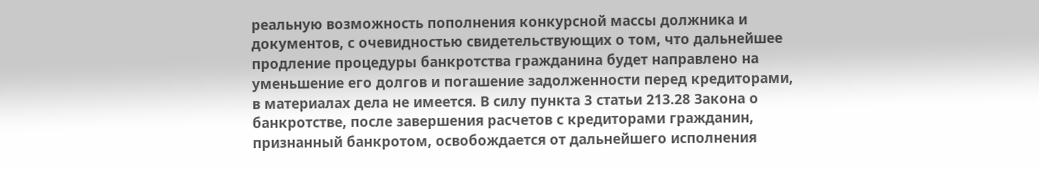реальную возможность пополнения конкурсной массы должника и документов, с очевидностью свидетельствующих о том, что дальнейшее продление процедуры банкротства гражданина будет направлено на уменьшение его долгов и погашение задолженности перед кредиторами, в материалах дела не имеется. В силу пункта 3 статьи 213.28 Закона о банкротстве, после завершения расчетов с кредиторами гражданин, признанный банкротом, освобождается от дальнейшего исполнения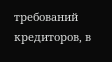требований кредиторов, в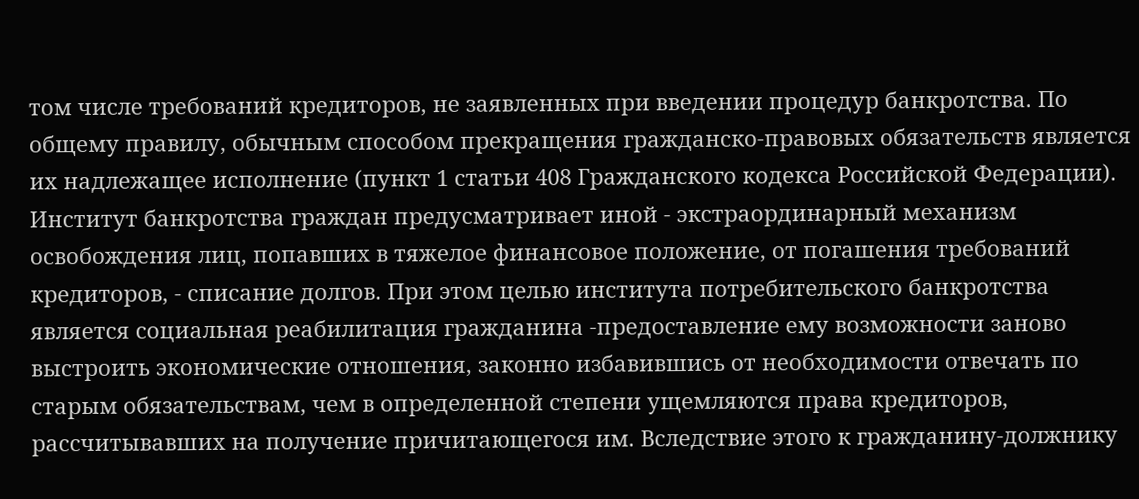том числе требований кредиторов, не заявленных при введении процедур банкротства. По общему правилу, обычным способом прекращения гражданско-правовых обязательств является их надлежащее исполнение (пункт 1 статьи 408 Гражданского кодекса Российской Федерации). Институт банкротства граждан предусматривает иной - экстраординарный механизм освобождения лиц, попавших в тяжелое финансовое положение, от погашения требований кредиторов, - списание долгов. При этом целью института потребительского банкротства является социальная реабилитация гражданина -предоставление ему возможности заново выстроить экономические отношения, законно избавившись от необходимости отвечать по старым обязательствам, чем в определенной степени ущемляются права кредиторов, рассчитывавших на получение причитающегося им. Вследствие этого к гражданину-должнику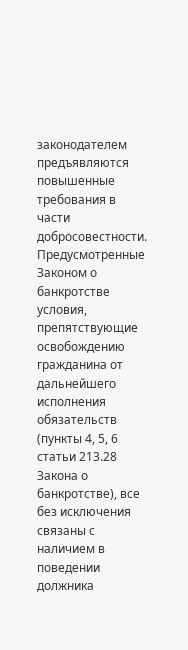законодателем предъявляются повышенные требования в части добросовестности. Предусмотренные Законом о банкротстве условия, препятствующие освобождению гражданина от дальнейшего исполнения обязательств (пункты 4, 5, 6 статьи 213.28 Закона о банкротстве), все без исключения связаны с наличием в поведении должника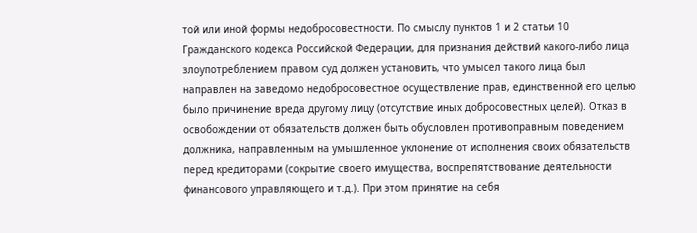той или иной формы недобросовестности. По смыслу пунктов 1 и 2 статьи 10 Гражданского кодекса Российской Федерации, для признания действий какого-либо лица злоупотреблением правом суд должен установить, что умысел такого лица был направлен на заведомо недобросовестное осуществление прав, единственной его целью было причинение вреда другому лицу (отсутствие иных добросовестных целей). Отказ в освобождении от обязательств должен быть обусловлен противоправным поведением должника, направленным на умышленное уклонение от исполнения своих обязательств перед кредиторами (сокрытие своего имущества, воспрепятствование деятельности финансового управляющего и т.д.). При этом принятие на себя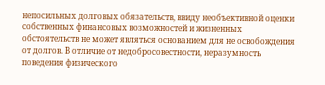непосильных долговых обязательств, ввиду необъективной оценки собственных финансовых возможностей и жизненных обстоятельств не может являться основанием для не освобождения от долгов. В отличие от недобросовестности, неразумность поведения физического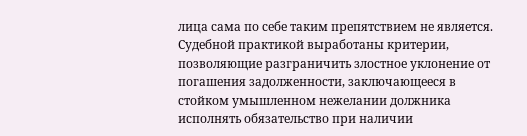лица сама по себе таким препятствием не является. Судебной практикой выработаны критерии, позволяющие разграничить злостное уклонение от погашения задолженности, заключающееся в стойком умышленном нежелании должника исполнять обязательство при наличии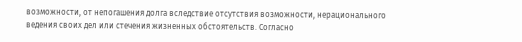возможности, от непогашения долга вследствие отсутствия возможности, нерационального ведения своих дел или стечения жизненных обстоятельств. Согласно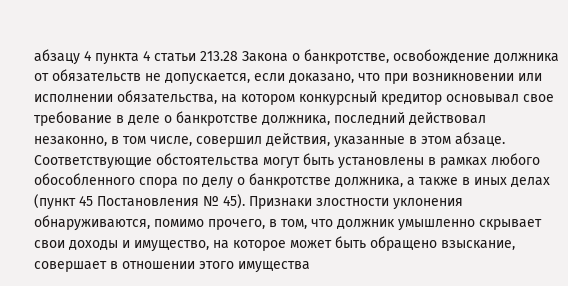абзацу 4 пункта 4 статьи 213.28 Закона о банкротстве, освобождение должника от обязательств не допускается, если доказано, что при возникновении или исполнении обязательства, на котором конкурсный кредитор основывал свое требование в деле о банкротстве должника, последний действовал незаконно, в том числе, совершил действия, указанные в этом абзаце. Соответствующие обстоятельства могут быть установлены в рамках любого обособленного спора по делу о банкротстве должника, а также в иных делах (пункт 45 Постановления № 45). Признаки злостности уклонения обнаруживаются, помимо прочего, в том, что должник умышленно скрывает свои доходы и имущество, на которое может быть обращено взыскание, совершает в отношении этого имущества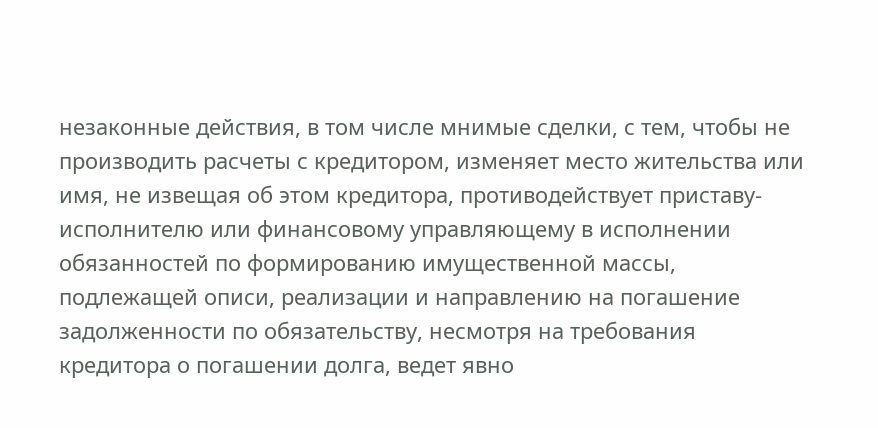незаконные действия, в том числе мнимые сделки, с тем, чтобы не производить расчеты с кредитором, изменяет место жительства или имя, не извещая об этом кредитора, противодействует приставу-исполнителю или финансовому управляющему в исполнении обязанностей по формированию имущественной массы, подлежащей описи, реализации и направлению на погашение задолженности по обязательству, несмотря на требования кредитора о погашении долга, ведет явно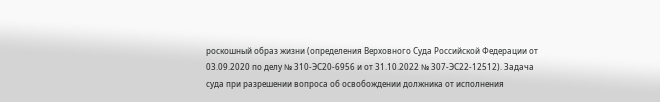роскошный образ жизни (определения Верховного Суда Российской Федерации от 03.09.2020 по делу № 310-ЭС20-6956 и от 31.10.2022 № 307-ЭС22-12512). Задача суда при разрешении вопроса об освобождении должника от исполнения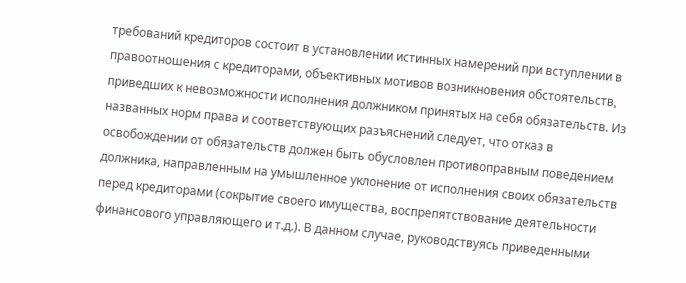требований кредиторов состоит в установлении истинных намерений при вступлении в правоотношения с кредиторами, объективных мотивов возникновения обстоятельств, приведших к невозможности исполнения должником принятых на себя обязательств. Из названных норм права и соответствующих разъяснений следует, что отказ в освобождении от обязательств должен быть обусловлен противоправным поведением должника, направленным на умышленное уклонение от исполнения своих обязательств перед кредиторами (сокрытие своего имущества, воспрепятствование деятельности финансового управляющего и т.д.). В данном случае, руководствуясь приведенными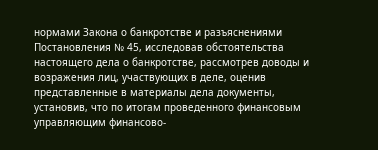нормами Закона о банкротстве и разъяснениями Постановления № 45, исследовав обстоятельства настоящего дела о банкротстве, рассмотрев доводы и возражения лиц, участвующих в деле, оценив представленные в материалы дела документы, установив, что по итогам проведенного финансовым управляющим финансово-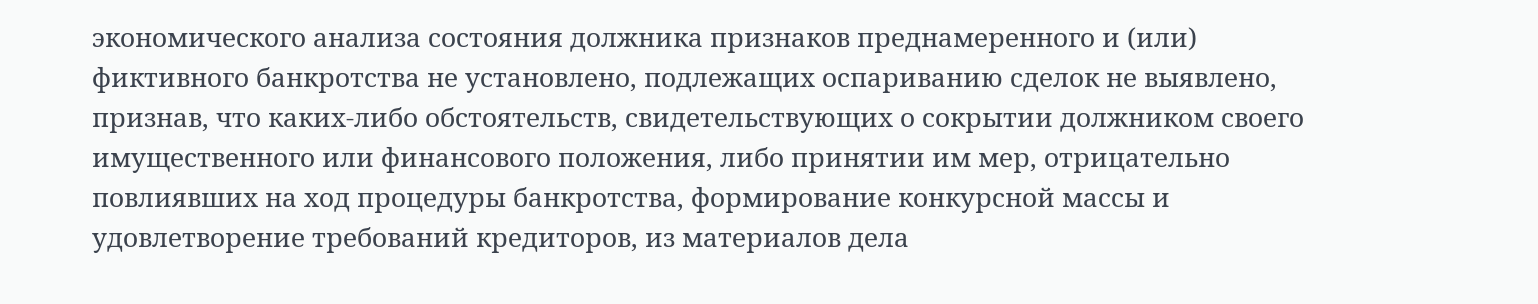экономического анализа состояния должника признаков преднамеренного и (или) фиктивного банкротства не установлено, подлежащих оспариванию сделок не выявлено, признав, что каких-либо обстоятельств, свидетельствующих о сокрытии должником своего имущественного или финансового положения, либо принятии им мер, отрицательно повлиявших на ход процедуры банкротства, формирование конкурсной массы и удовлетворение требований кредиторов, из материалов дела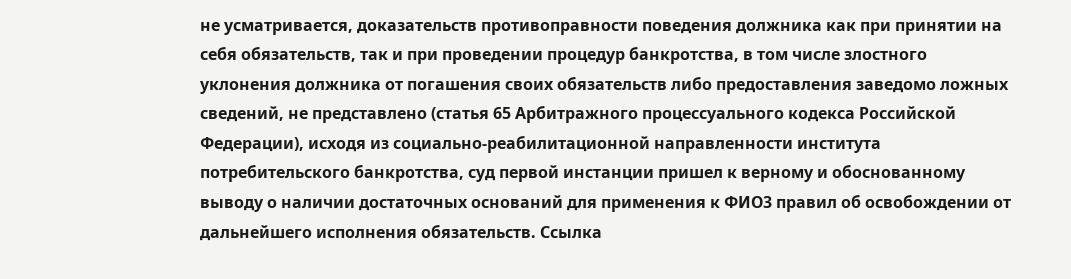не усматривается, доказательств противоправности поведения должника как при принятии на себя обязательств, так и при проведении процедур банкротства, в том числе злостного уклонения должника от погашения своих обязательств либо предоставления заведомо ложных сведений, не представлено (статья 65 Арбитражного процессуального кодекса Российской Федерации), исходя из социально-реабилитационной направленности института потребительского банкротства, суд первой инстанции пришел к верному и обоснованному выводу о наличии достаточных оснований для применения к ФИО3 правил об освобождении от дальнейшего исполнения обязательств. Ссылка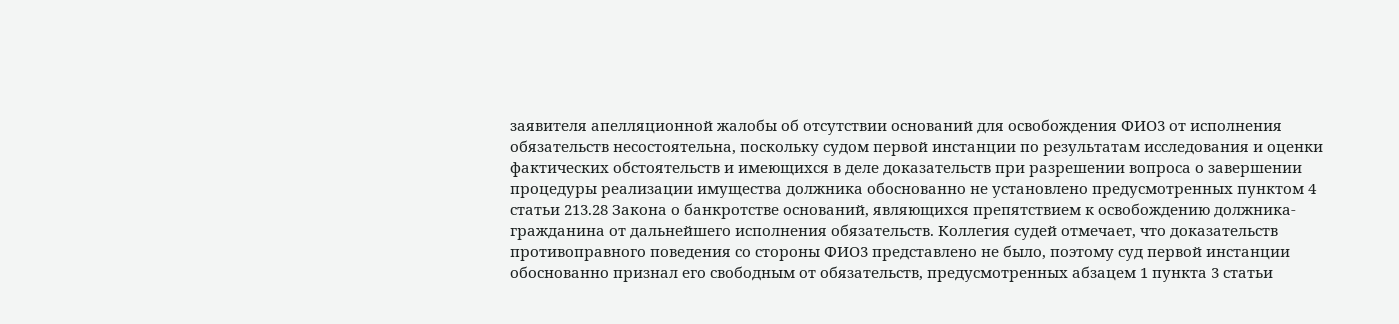заявителя апелляционной жалобы об отсутствии оснований для освобождения ФИО3 от исполнения обязательств несостоятельна, поскольку судом первой инстанции по результатам исследования и оценки фактических обстоятельств и имеющихся в деле доказательств при разрешении вопроса о завершении процедуры реализации имущества должника обоснованно не установлено предусмотренных пунктом 4 статьи 213.28 Закона о банкротстве оснований, являющихся препятствием к освобождению должника-гражданина от дальнейшего исполнения обязательств. Коллегия судей отмечает, что доказательств противоправного поведения со стороны ФИО3 представлено не было, поэтому суд первой инстанции обоснованно признал его свободным от обязательств, предусмотренных абзацем 1 пункта 3 статьи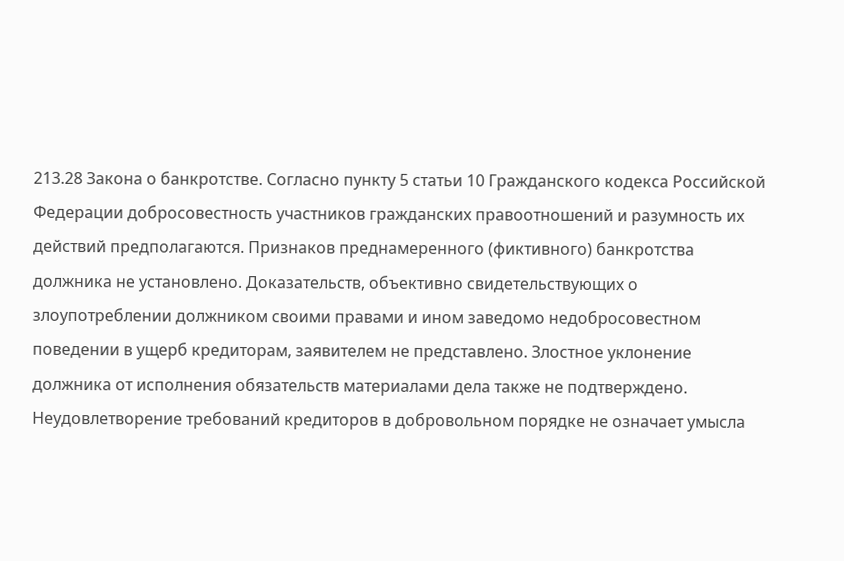213.28 Закона о банкротстве. Согласно пункту 5 статьи 10 Гражданского кодекса Российской Федерации добросовестность участников гражданских правоотношений и разумность их действий предполагаются. Признаков преднамеренного (фиктивного) банкротства должника не установлено. Доказательств, объективно свидетельствующих о злоупотреблении должником своими правами и ином заведомо недобросовестном поведении в ущерб кредиторам, заявителем не представлено. Злостное уклонение должника от исполнения обязательств материалами дела также не подтверждено. Неудовлетворение требований кредиторов в добровольном порядке не означает умысла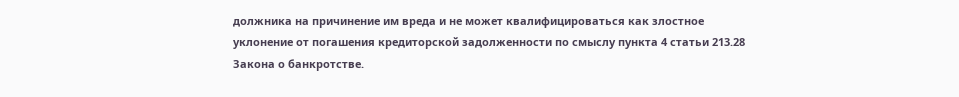должника на причинение им вреда и не может квалифицироваться как злостное уклонение от погашения кредиторской задолженности по смыслу пункта 4 статьи 213.28 Закона о банкротстве.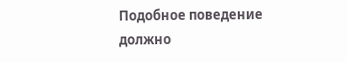Подобное поведение должно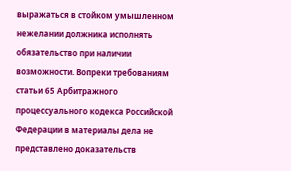выражаться в стойком умышленном нежелании должника исполнять обязательство при наличии возможности. Вопреки требованиям статьи 65 Арбитражного процессуального кодекса Российской Федерации в материалы дела не представлено доказательств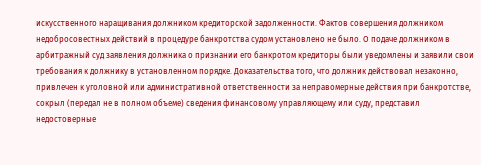искусственного наращивания должником кредиторской задолженности. Фактов совершения должником недобросовестных действий в процедуре банкротства судом установлено не было. О подаче должником в арбитражный суд заявления должника о признании его банкротом кредиторы были уведомлены и заявили свои требования к должнику в установленном порядке. Доказательства того, что должник действовал незаконно, привлечен к уголовной или административной ответственности за неправомерные действия при банкротстве, сокрыл (передал не в полном объеме) сведения финансовому управляющему или суду, представил недостоверные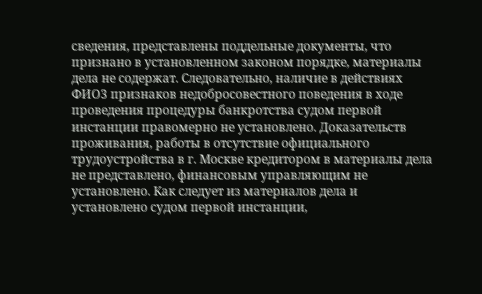сведения, представлены поддельные документы, что признано в установленном законом порядке, материалы дела не содержат. Следовательно, наличие в действиях ФИО3 признаков недобросовестного поведения в ходе проведения процедуры банкротства судом первой инстанции правомерно не установлено. Доказательств проживания, работы в отсутствие официального трудоустройства в г. Москве кредитором в материалы дела не представлено, финансовым управляющим не установлено. Как следует из материалов дела и установлено судом первой инстанции,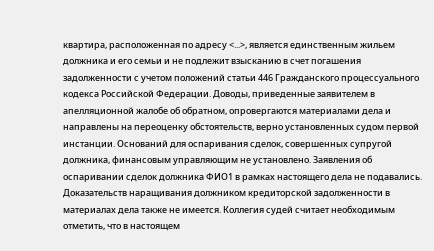квартира, расположенная по адресу <...>, является единственным жильем должника и его семьи и не подлежит взысканию в счет погашения задолженности с учетом положений статьи 446 Гражданского процессуального кодекса Российской Федерации. Доводы, приведенные заявителем в апелляционной жалобе об обратном, опровергаются материалами дела и направлены на переоценку обстоятельств, верно установленных судом первой инстанции. Оснований для оспаривания сделок, совершенных супругой должника, финансовым управляющим не установлено. Заявления об оспаривании сделок должника ФИО1 в рамках настоящего дела не подавались. Доказательств наращивания должником кредиторской задолженности в материалах дела также не имеется. Коллегия судей считает необходимым отметить, что в настоящем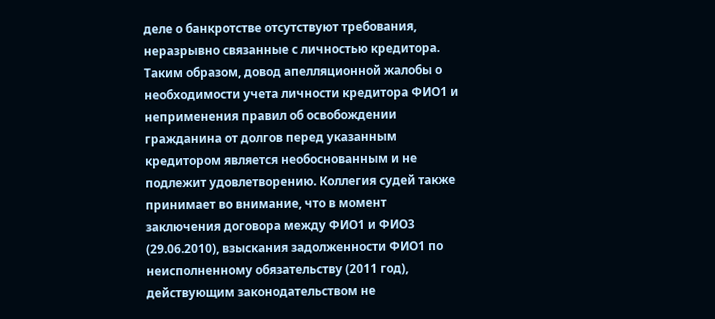деле о банкротстве отсутствуют требования, неразрывно связанные с личностью кредитора. Таким образом, довод апелляционной жалобы о необходимости учета личности кредитора ФИО1 и неприменения правил об освобождении гражданина от долгов перед указанным кредитором является необоснованным и не подлежит удовлетворению. Коллегия судей также принимает во внимание, что в момент заключения договора между ФИО1 и ФИО3 (29.06.2010), взыскания задолженности ФИО1 по неисполненному обязательству (2011 год), действующим законодательством не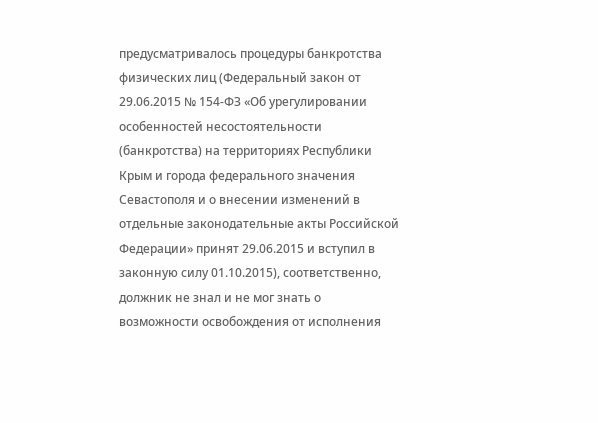предусматривалось процедуры банкротства физических лиц (Федеральный закон от 29.06.2015 № 154-ФЗ «Об урегулировании особенностей несостоятельности (банкротства) на территориях Республики Крым и города федерального значения Севастополя и о внесении изменений в отдельные законодательные акты Российской Федерации» принят 29.06.2015 и вступил в законную силу 01.10.2015), соответственно, должник не знал и не мог знать о возможности освобождения от исполнения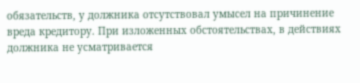обязательств, у должника отсутствовал умысел на причинение вреда кредитору. При изложенных обстоятельствах, в действиях должника не усматривается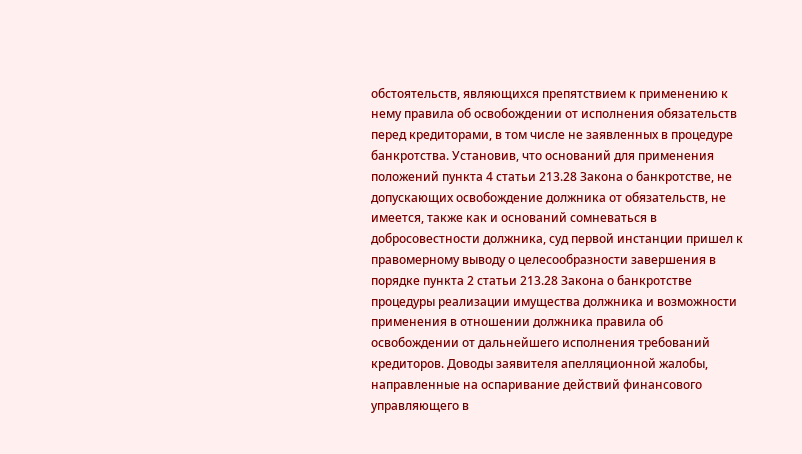обстоятельств, являющихся препятствием к применению к нему правила об освобождении от исполнения обязательств перед кредиторами, в том числе не заявленных в процедуре банкротства. Установив, что оснований для применения положений пункта 4 статьи 213.28 Закона о банкротстве, не допускающих освобождение должника от обязательств, не имеется, также как и оснований сомневаться в добросовестности должника, суд первой инстанции пришел к правомерному выводу о целесообразности завершения в порядке пункта 2 статьи 213.28 Закона о банкротстве процедуры реализации имущества должника и возможности применения в отношении должника правила об освобождении от дальнейшего исполнения требований кредиторов. Доводы заявителя апелляционной жалобы, направленные на оспаривание действий финансового управляющего в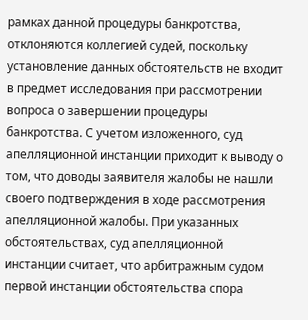рамках данной процедуры банкротства, отклоняются коллегией судей, поскольку установление данных обстоятельств не входит в предмет исследования при рассмотрении вопроса о завершении процедуры банкротства. С учетом изложенного, суд апелляционной инстанции приходит к выводу о том, что доводы заявителя жалобы не нашли своего подтверждения в ходе рассмотрения апелляционной жалобы. При указанных обстоятельствах, суд апелляционной инстанции считает, что арбитражным судом первой инстанции обстоятельства спора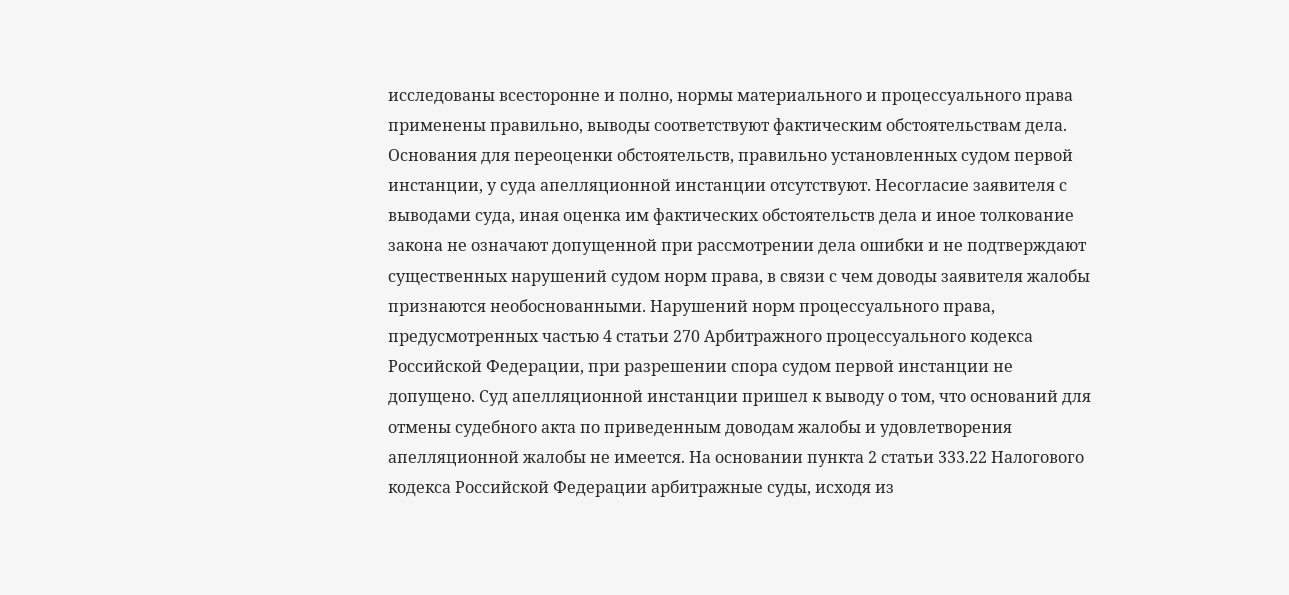исследованы всесторонне и полно, нормы материального и процессуального права применены правильно, выводы соответствуют фактическим обстоятельствам дела. Основания для переоценки обстоятельств, правильно установленных судом первой инстанции, у суда апелляционной инстанции отсутствуют. Несогласие заявителя с выводами суда, иная оценка им фактических обстоятельств дела и иное толкование закона не означают допущенной при рассмотрении дела ошибки и не подтверждают существенных нарушений судом норм права, в связи с чем доводы заявителя жалобы признаются необоснованными. Нарушений норм процессуального права, предусмотренных частью 4 статьи 270 Арбитражного процессуального кодекса Российской Федерации, при разрешении спора судом первой инстанции не допущено. Суд апелляционной инстанции пришел к выводу о том, что оснований для отмены судебного акта по приведенным доводам жалобы и удовлетворения апелляционной жалобы не имеется. На основании пункта 2 статьи 333.22 Налогового кодекса Российской Федерации арбитражные суды, исходя из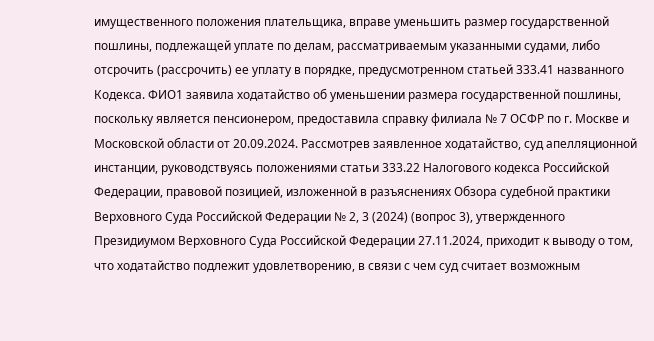имущественного положения плательщика, вправе уменьшить размер государственной пошлины, подлежащей уплате по делам, рассматриваемым указанными судами, либо отсрочить (рассрочить) ее уплату в порядке, предусмотренном статьей 333.41 названного Кодекса. ФИО1 заявила ходатайство об уменьшении размера государственной пошлины, поскольку является пенсионером, предоставила справку филиала № 7 ОСФР по г. Москве и Московской области от 20.09.2024. Рассмотрев заявленное ходатайство, суд апелляционной инстанции, руководствуясь положениями статьи 333.22 Налогового кодекса Российской Федерации, правовой позицией, изложенной в разъяснениях Обзора судебной практики Верховного Суда Российской Федерации № 2, 3 (2024) (вопрос 3), утвержденного Президиумом Верховного Суда Российской Федерации 27.11.2024, приходит к выводу о том, что ходатайство подлежит удовлетворению, в связи с чем суд считает возможным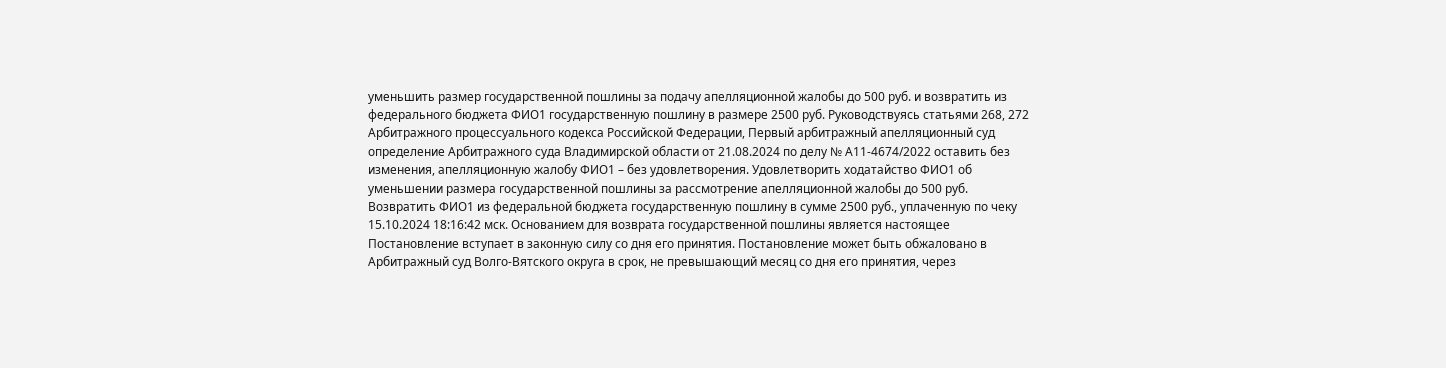уменьшить размер государственной пошлины за подачу апелляционной жалобы до 500 руб. и возвратить из федерального бюджета ФИО1 государственную пошлину в размере 2500 руб. Руководствуясь статьями 268, 272 Арбитражного процессуального кодекса Российской Федерации, Первый арбитражный апелляционный суд определение Арбитражного суда Владимирской области от 21.08.2024 по делу № А11-4674/2022 оставить без изменения, апелляционную жалобу ФИО1 – без удовлетворения. Удовлетворить ходатайство ФИО1 об уменьшении размера государственной пошлины за рассмотрение апелляционной жалобы до 500 руб. Возвратить ФИО1 из федеральной бюджета государственную пошлину в сумме 2500 руб., уплаченную по чеку 15.10.2024 18:16:42 мск. Основанием для возврата государственной пошлины является настоящее Постановление вступает в законную силу со дня его принятия. Постановление может быть обжаловано в Арбитражный суд Волго-Вятского округа в срок, не превышающий месяц со дня его принятия, через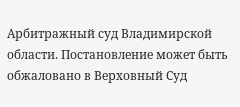Арбитражный суд Владимирской области. Постановление может быть обжаловано в Верховный Суд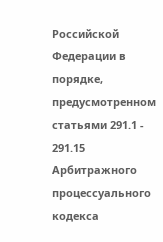Российской Федерации в порядке, предусмотренном статьями 291.1 - 291.15 Арбитражного процессуального кодекса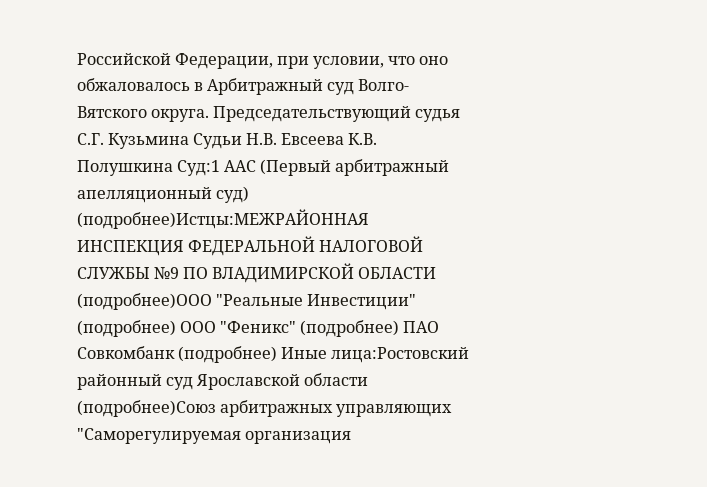Российской Федерации, при условии, что оно обжаловалось в Арбитражный суд Волго-Вятского округа. Председательствующий судья С.Г. Кузьмина Судьи Н.В. Евсеева К.В. Полушкина Суд:1 ААС (Первый арбитражный апелляционный суд) (подробнее)Истцы:МЕЖРАЙОННАЯ ИНСПЕКЦИЯ ФЕДЕРАЛЬНОЙ НАЛОГОВОЙ СЛУЖБЫ №9 ПО ВЛАДИМИРСКОЙ ОБЛАСТИ (подробнее)ООО "Реальные Инвестиции" (подробнее) ООО "Феникс" (подробнее) ПАО Совкомбанк (подробнее) Иные лица:Ростовский районный суд Ярославской области (подробнее)Союз арбитражных управляющих "Саморегулируемая организация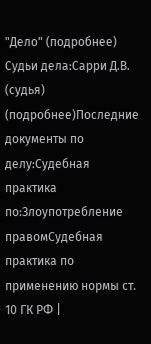"Дело" (подробнее) Судьи дела:Сарри Д.В. (судья) (подробнее)Последние документы по делу:Судебная практика по:Злоупотребление правомСудебная практика по применению нормы ст. 10 ГК РФ |